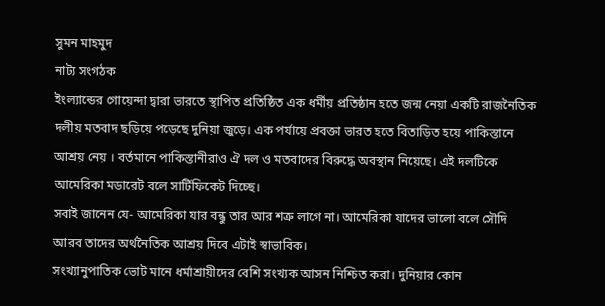সুমন মাহমুদ
নাট্য সংগঠক
ইংল্যান্ডের গোয়েন্দা দ্বারা ভারতে স্থাপিত প্রতিষ্ঠিত এক ধর্মীয় প্রতিষ্ঠান হতে জন্ম নেয়া একটি রাজনৈতিক দলীয় মতবাদ ছড়িয়ে পড়েছে দুনিয়া জুড়ে। এক পর্যায়ে প্রবক্তা ভারত হতে বিতাড়িত হয়ে পাকিস্তানে আশ্রয় নেয় । বর্তমানে পাকিস্তানীরাও ঐ দল ও মতবাদের বিরুদ্ধে অবস্থান নিয়েছে। এই দলটিকে আমেরিকা মডারেট বলে সার্টিফিকেট দিচ্ছে।
সবাই জানেন যে- আমেরিকা যার বন্ধু তার আর শত্রু লাগে না। আমেরিকা যাদের ভালো বলে সৌদি আরব তাদের অর্থনৈতিক আশ্রয় দিবে এটাই স্বাভাবিক।
সংখ্যানুপাতিক ভোট মানে ধর্মাশ্রায়ীদের বেশি সংখ্যক আসন নিশ্চিত করা। দুনিয়ার কোন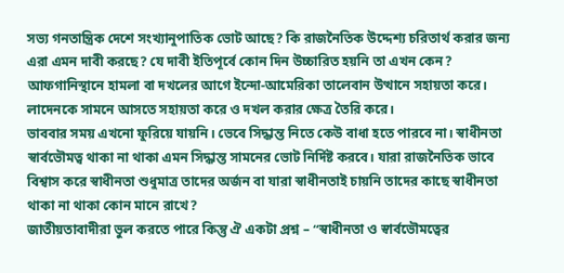সভ্য গনতান্ত্রিক দেশে সংখ্যানুপাতিক ভোট আছে? কি রাজনৈতিক উদ্দেশ্য চরিতার্থ করার জন্য এরা এমন দাবী করছে? যে দাবী ইতিপূর্বে কোন দিন উচ্চারিত হয়নি তা এখন কেন?
আফগানিস্থানে হামলা বা দখলের আগে ইন্দো-আমেরিকা তালেবান উত্থানে সহায়তা করে। লাদেনকে সামনে আসতে সহায়তা করে ও দখল করার ক্ষেত্র তৈরি করে।
ভাববার সময় এখনো ফুরিয়ে যায়নি। ভেবে সিদ্ধান্ত নিতে কেউ বাধা হতে পারবে না। স্বাধীনতা স্বার্বভৌমত্ব থাকা না থাকা এমন সিদ্ধান্ত সামনের ভোট নির্দিষ্ট করবে। যারা রাজনৈতিক ভাবে বিশ্বাস করে স্বাধীনতা শুধুমাত্র তাদের অর্জন বা যারা স্বাধীনতাই চায়নি তাদের কাছে স্বাধীনতা থাকা না থাকা কোন মানে রাখে?
জাতীয়তাবাদীরা ভুল করতে পারে কিন্তু ঐ একটা প্রশ্ন – “স্বাধীনতা ও স্বার্বভৌমত্বের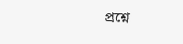প্রশ্নে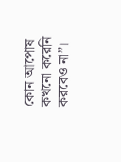কোন আপোষ কখনো করেনি করবেও না”।